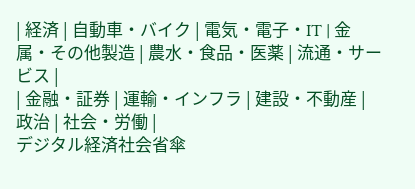| 経済 | 自動車・バイク | 電気・電子・IT | 金属・その他製造 | 農水・食品・医薬 | 流通・サービス |
| 金融・証券 | 運輸・インフラ | 建設・不動産 | 政治 | 社会・労働 |
デジタル経済社会省傘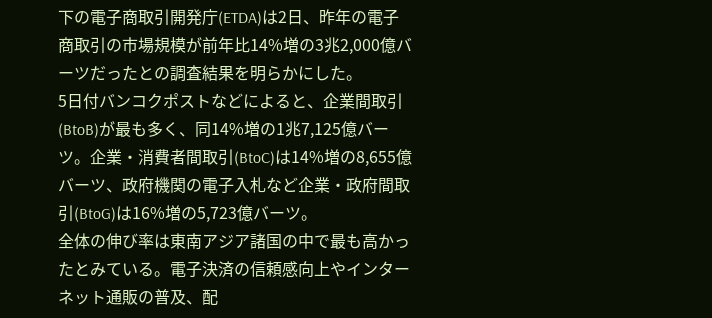下の電子商取引開発庁(ETDA)は2日、昨年の電子商取引の市場規模が前年比14%増の3兆2,000億バーツだったとの調査結果を明らかにした。
5日付バンコクポストなどによると、企業間取引(BtoB)が最も多く、同14%増の1兆7,125億バーツ。企業・消費者間取引(BtoC)は14%増の8,655億バーツ、政府機関の電子入札など企業・政府間取引(BtoG)は16%増の5,723億バーツ。
全体の伸び率は東南アジア諸国の中で最も高かったとみている。電子決済の信頼感向上やインターネット通販の普及、配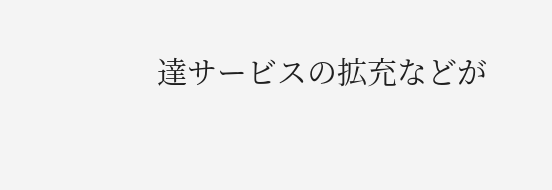達サービスの拡充などが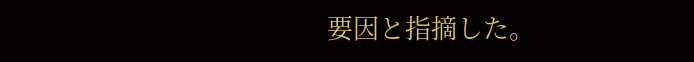要因と指摘した。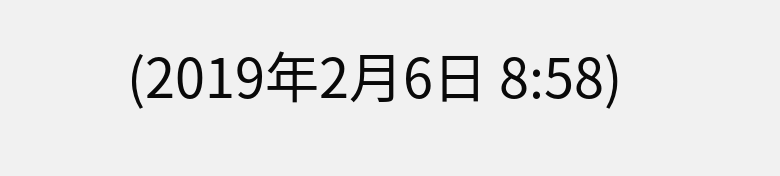(2019年2月6日 8:58)